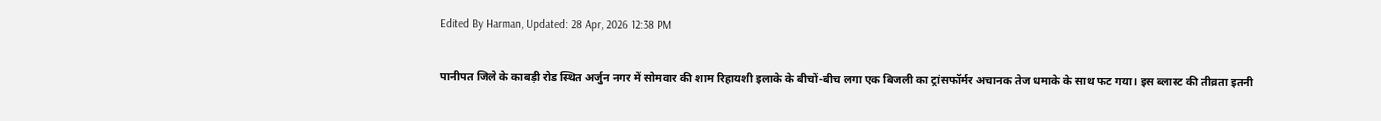Edited By Harman, Updated: 28 Apr, 2026 12:38 PM

पानीपत जिले के काबड़ी रोड स्थित अर्जुन नगर में सोमवार की शाम रिहायशी इलाके के बीचों-बीच लगा एक बिजली का ट्रांसफॉर्मर अचानक तेज धमाके के साथ फट गया। इस ब्लास्ट की तीव्रता इतनी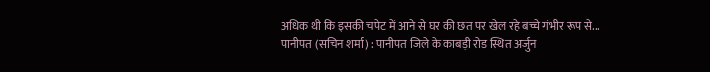अधिक थी कि इसकी चपेट में आने से घर की छत पर खेल रहे बच्चे गंभीर रूप से...
पानीपत (सचिन शर्मा) : पानीपत जिले के काबड़ी रोड स्थित अर्जुन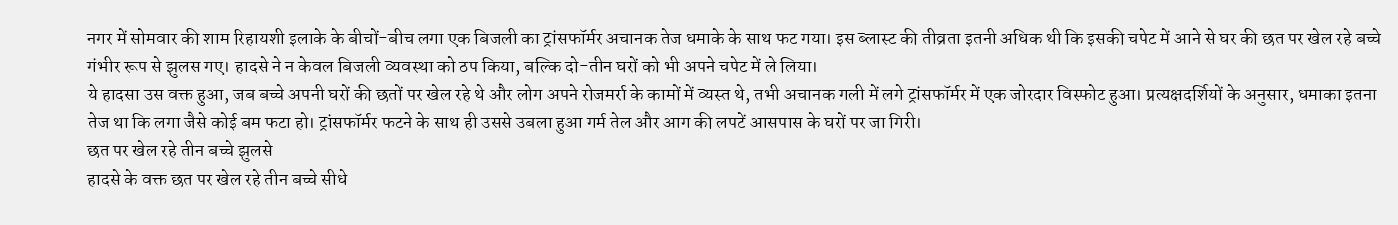नगर में सोमवार की शाम रिहायशी इलाके के बीचों-बीच लगा एक बिजली का ट्रांसफॉर्मर अचानक तेज धमाके के साथ फट गया। इस ब्लास्ट की तीव्रता इतनी अधिक थी कि इसकी चपेट में आने से घर की छत पर खेल रहे बच्चे गंभीर रूप से झुलस गए। हादसे ने न केवल बिजली व्यवस्था को ठप किया, बल्कि दो-तीन घरों को भी अपने चपेट में ले लिया।
ये हादसा उस वक्त हुआ, जब बच्चे अपनी घरों की छतों पर खेल रहे थे और लोग अपने रोजमर्रा के कामों में व्यस्त थे, तभी अचानक गली में लगे ट्रांसफॉर्मर में एक जोरदार विस्फोट हुआ। प्रत्यक्षदर्शियों के अनुसार, धमाका इतना तेज था कि लगा जैसे कोई बम फटा हो। ट्रांसफॉर्मर फटने के साथ ही उससे उबला हुआ गर्म तेल और आग की लपटें आसपास के घरों पर जा गिरी।
छत पर खेल रहे तीन बच्चे झुलसे
हादसे के वक्त छत पर खेल रहे तीन बच्चे सीधे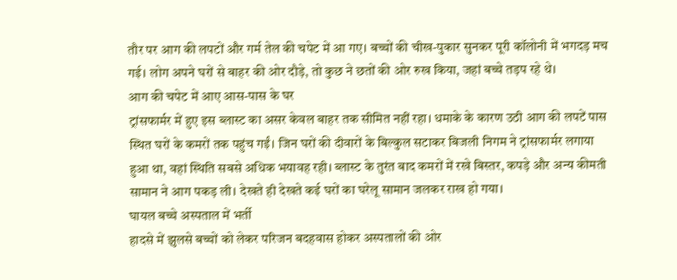तौर पर आग की लपटों और गर्म तेल की चपेट में आ गए। बच्चों की चीख-पुकार सुनकर पूरी कॉलोनी में भगदड़ मच गई। लोग अपने घरों से बाहर की ओर दौड़े, तो कुछ ने छतों की ओर रुख किया, जहां बच्चे तड़प रहे थे।
आग की चपेट में आए आस-पास के घर
ट्रांसफार्मर में हुए इस ब्लास्ट का असर केवल बाहर तक सीमित नहीं रहा। धमाके के कारण उठी आग की लपटें पास स्थित घरों के कमरों तक पहुंच गईं। जिन घरों की दीवारों के बिल्कुल सटाकर बिजली निगम ने ट्रांसफार्मर लगाया हुआ था, वहां स्थिति सबसे अधिक भयावह रही। ब्लास्ट के तुरंत बाद कमरों में रखे बिस्तर, कपड़े और अन्य कीमती सामान ने आग पकड़ ली। देखते ही देखते कई घरों का घरेलू सामान जलकर राख हो गया।
घायल बच्चे अस्पताल में भर्ती
हादसे में झुलसे बच्चों को लेकर परिजन बदहवास होकर अस्पतालों की ओर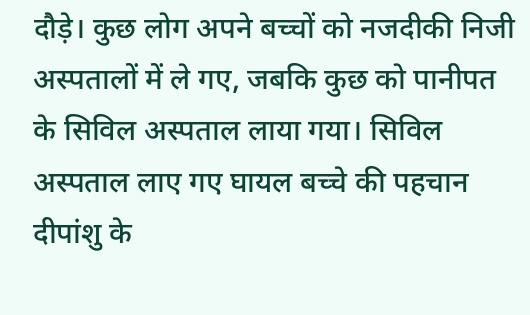दौड़े। कुछ लोग अपने बच्चों को नजदीकी निजी अस्पतालों में ले गए, जबकि कुछ को पानीपत के सिविल अस्पताल लाया गया। सिविल अस्पताल लाए गए घायल बच्चे की पहचान दीपांशु के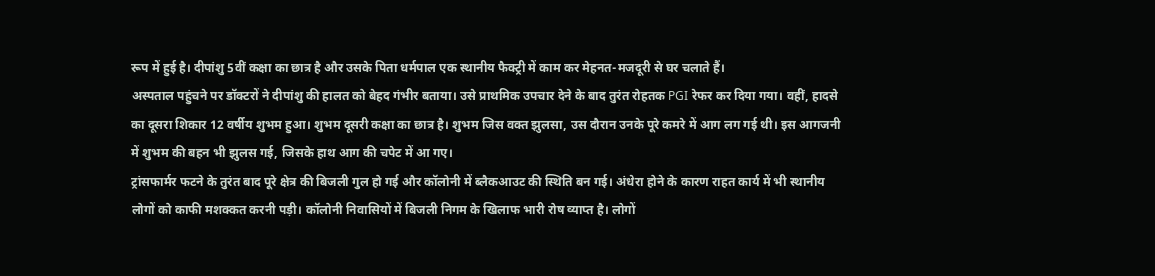रूप में हुई है। दीपांशु 5वीं कक्षा का छात्र है और उसके पिता धर्मपाल एक स्थानीय फैक्ट्री में काम कर मेहनत-मजदूरी से घर चलाते हैं।
अस्पताल पहुंचने पर डॉक्टरों ने दीपांशु की हालत को बेहद गंभीर बताया। उसे प्राथमिक उपचार देने के बाद तुरंत रोहतक PGI रेफर कर दिया गया। वहीं, हादसे का दूसरा शिकार 12 वर्षीय शुभम हुआ। शुभम दूसरी कक्षा का छात्र है। शुभम जिस वक्त झुलसा, उस दौरान उनके पूरे कमरे में आग लग गई थी। इस आगजनी में शुभम की बहन भी झुलस गई, जिसके हाथ आग की चपेट में आ गए।
ट्रांसफार्मर फटने के तुरंत बाद पूरे क्षेत्र की बिजली गुल हो गई और कॉलोनी में ब्लैकआउट की स्थिति बन गई। अंधेरा होने के कारण राहत कार्य में भी स्थानीय लोगों को काफी मशक्कत करनी पड़ी। कॉलोनी निवासियों में बिजली निगम के खिलाफ भारी रोष व्याप्त है। लोगों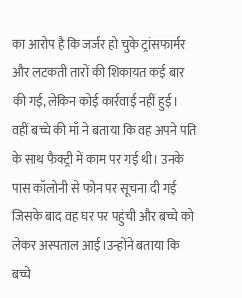का आरोप है कि जर्जर हो चुके ट्रांसफार्मर और लटकती तारों की शिकायत कई बार की गई, लेकिन कोई कार्रवाई नहीं हुई।
वहीं बच्चे की माँ ने बताया कि वह अपने पति के साथ फैक्ट्री में काम पर गई थी। उनके पास कॉलोनी से फोन पर सूचना दी गई जिसके बाद वह घर पर पहुंची और बच्चे को लेकर अस्पताल आई।उन्होंने बताया कि बच्चे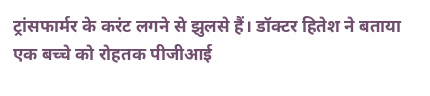ट्रांसफार्मर के करंट लगने से झुलसे हैं। डॉक्टर हितेश ने बताया एक बच्चे को रोहतक पीजीआई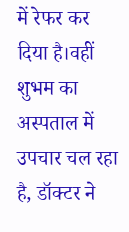में रेफर कर दिया है।वहीं शुभम का अस्पताल में उपचार चल रहा है, डॉक्टर ने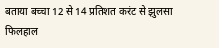बताया बच्चा 12 से 14 प्रतिशत करंट से झुलसा फिलहाल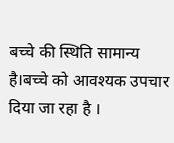बच्चे की स्थिति सामान्य है।बच्चे को आवश्यक उपचार दिया जा रहा है ।